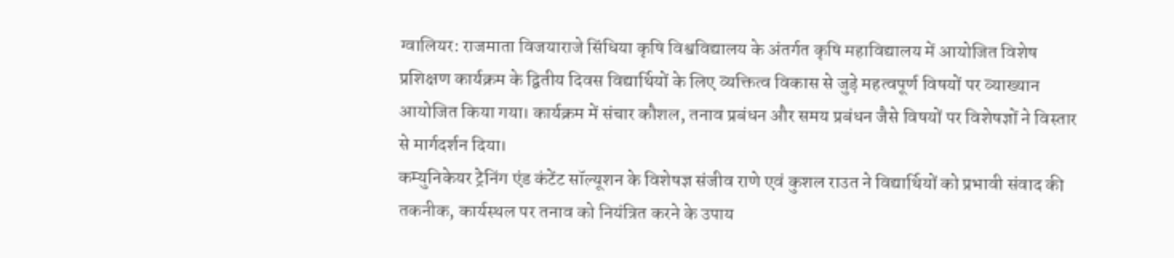ग्वालियर: राजमाता विजयाराजे सिंधिया कृषि विश्वविद्यालय के अंतर्गत कृषि महाविद्यालय में आयोजित विशेष प्रशिक्षण कार्यक्रम के द्वितीय दिवस विद्यार्थियों के लिए व्यक्तित्व विकास से जुड़े महत्वपूर्ण विषयों पर व्याख्यान आयोजित किया गया। कार्यक्रम में संचार कौशल, तनाव प्रबंधन और समय प्रबंधन जैसे विषयों पर विशेषज्ञों ने विस्तार से मार्गदर्शन दिया।
कम्युनिकेयर ट्रेनिंग एंड कंटेंट सॉल्यूशन के विशेषज्ञ संजीव राणे एवं कुशल राउत ने विद्यार्थियों को प्रभावी संवाद की तकनीक, कार्यस्थल पर तनाव को नियंत्रित करने के उपाय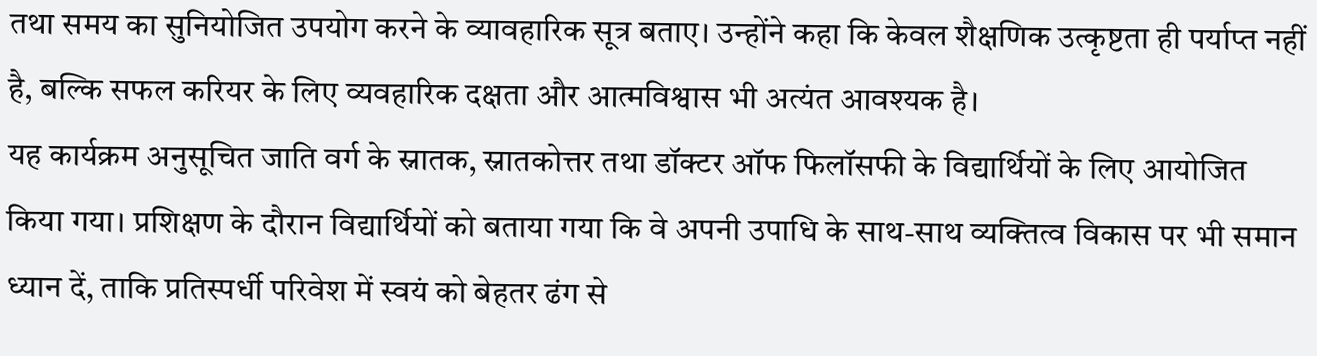तथा समय का सुनियोजित उपयोग करने के व्यावहारिक सूत्र बताए। उन्होंने कहा कि केवल शैक्षणिक उत्कृष्टता ही पर्याप्त नहीं है, बल्कि सफल करियर के लिए व्यवहारिक दक्षता और आत्मविश्वास भी अत्यंत आवश्यक है।
यह कार्यक्रम अनुसूचित जाति वर्ग के स्नातक, स्नातकोत्तर तथा डॉक्टर ऑफ फिलॉसफी के विद्यार्थियों के लिए आयोजित किया गया। प्रशिक्षण के दौरान विद्यार्थियों को बताया गया कि वे अपनी उपाधि के साथ-साथ व्यक्तित्व विकास पर भी समान ध्यान दें, ताकि प्रतिस्पर्धी परिवेश में स्वयं को बेहतर ढंग से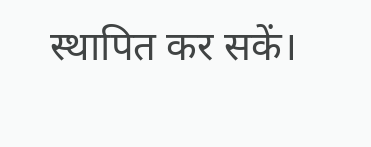स्थापित कर सकें।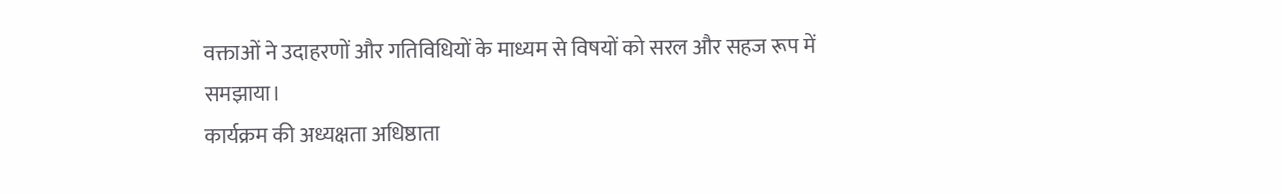वक्ताओं ने उदाहरणों और गतिविधियों के माध्यम से विषयों को सरल और सहज रूप में समझाया।
कार्यक्रम की अध्यक्षता अधिष्ठाता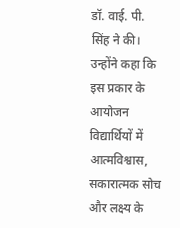डॉ. वाई. पी. सिंह ने की। उन्होंने कहा कि इस प्रकार के आयोजन विद्यार्थियों में आत्मविश्वास, सकारात्मक सोच और लक्ष्य के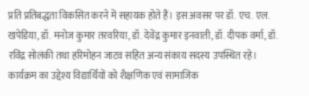प्रति प्रतिबद्धता विकसित करने में सहायक होते हैं। इस अवसर पर डॉ. एच. एल. खपेडिया, डॉ. मनोज कुमार तरवरिया, डॉ. देवेंद्र कुमार इनवाती, डॉ. दीपक वर्मा, डॉ. रविंद्र सोलंकी तथा हरिमोहन जाटव सहित अन्य संकाय सदस्य उपस्थित रहे। कार्यक्रम का उद्देश्य विद्यार्थियों को शैक्षणिक एवं सामाजिक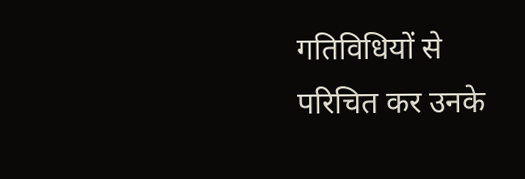गतिविधियों से परिचित कर उनके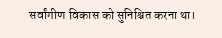सर्वांगीण विकास को सुनिश्चित करना था।